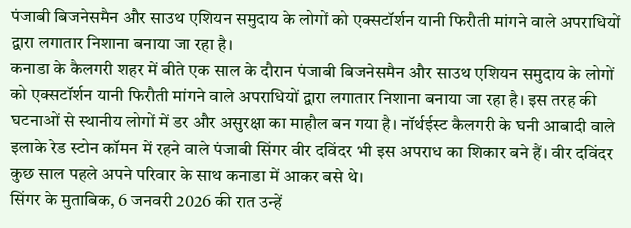पंजाबी बिजनेसमैन और साउथ एशियन समुदाय के लोगों को एक्सटॉर्शन यानी फिरौती मांगने वाले अपराधियों द्वारा लगातार निशाना बनाया जा रहा है।
कनाडा के कैलगरी शहर में बीते एक साल के दौरान पंजाबी बिजनेसमैन और साउथ एशियन समुदाय के लोगों को एक्सटॉर्शन यानी फिरौती मांगने वाले अपराधियों द्वारा लगातार निशाना बनाया जा रहा है। इस तरह की घटनाओं से स्थानीय लोगों में डर और असुरक्षा का माहौल बन गया है। नॉर्थईस्ट कैलगरी के घनी आबादी वाले इलाके रेड स्टोन कॉमन में रहने वाले पंजाबी सिंगर वीर दविंदर भी इस अपराध का शिकार बने हैं। वीर दविंदर कुछ साल पहले अपने परिवार के साथ कनाडा में आकर बसे थे।
सिंगर के मुताबिक, 6 जनवरी 2026 की रात उन्हें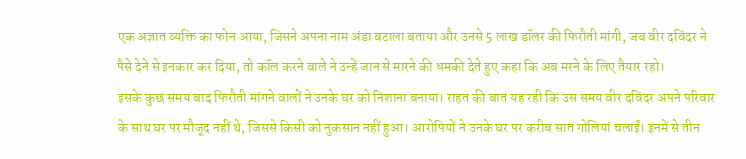एक अज्ञात व्यक्ति का फोन आया, जिसने अपना नाम अंडा बटाला बताया और उनसे 5 लाख डॉलर की फिरौती मांगी, जब वीर दविंदर ने पैसे देने से इनकार कर दिया, तो कॉल करने वाले ने उन्हें जान से मारने की धमकी देते हुए कहा कि अब मरने के लिए तैयार रहो।
इसके कुछ समय बाद फिरौती मांगने वालों ने उनके घर को निशाना बनाया। राहत की बात यह रही कि उस समय वीर दविंदर अपने परिवार के साथ घर पर मौजूद नहीं थे, जिससे किसी को नुकसान नहीं हुआ। आरोपियों ने उनके घर पर करीब सात गोलियां चलाईं। इनमें से तीन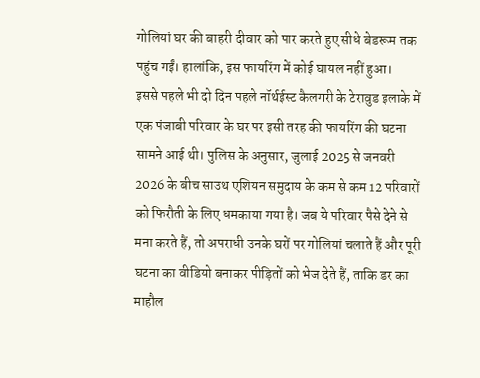गोलियां घर की बाहरी दीवार को पार करते हुए सीधे बेडरूम तक पहुंच गईं। हालांकि, इस फायरिंग में कोई घायल नहीं हुआ।
इससे पहले भी दो दिन पहले नॉर्थईस्ट कैलगरी के टेरावुड इलाके में एक पंजाबी परिवार के घर पर इसी तरह की फायरिंग की घटना सामने आई थी। पुलिस के अनुसार, जुलाई 2025 से जनवरी 2026 के बीच साउथ एशियन समुदाय के कम से कम 12 परिवारों को फिरौती के लिए धमकाया गया है। जब ये परिवार पैसे देने से मना करते हैं, तो अपराधी उनके घरों पर गोलियां चलाते हैं और पूरी घटना का वीडियो बनाकर पीड़ितों को भेज देते हैं, ताकि डर का माहौल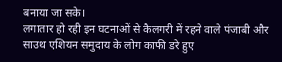बनाया जा सके।
लगातार हो रही इन घटनाओं से कैलगरी में रहने वाले पंजाबी और साउथ एशियन समुदाय के लोग काफी डरे हुए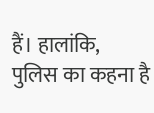हैं। हालांकि, पुलिस का कहना है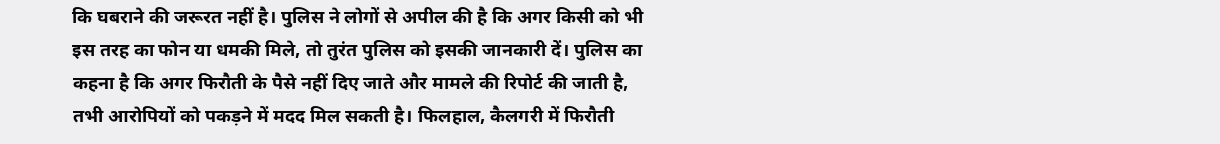कि घबराने की जरूरत नहीं है। पुलिस ने लोगों से अपील की है कि अगर किसी को भी इस तरह का फोन या धमकी मिले, तो तुरंत पुलिस को इसकी जानकारी दें। पुलिस का कहना है कि अगर फिरौती के पैसे नहीं दिए जाते और मामले की रिपोर्ट की जाती है, तभी आरोपियों को पकड़ने में मदद मिल सकती है। फिलहाल, कैलगरी में फिरौती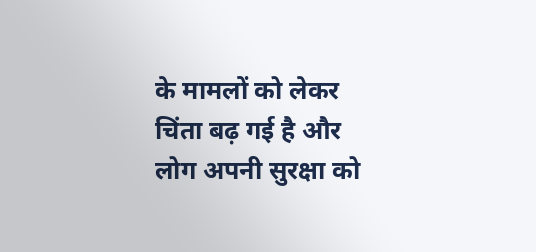के मामलों को लेकर चिंता बढ़ गई है और लोग अपनी सुरक्षा को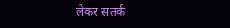लेकर सतर्क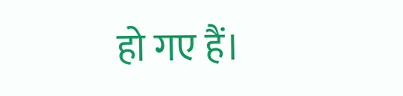हो गए हैं।